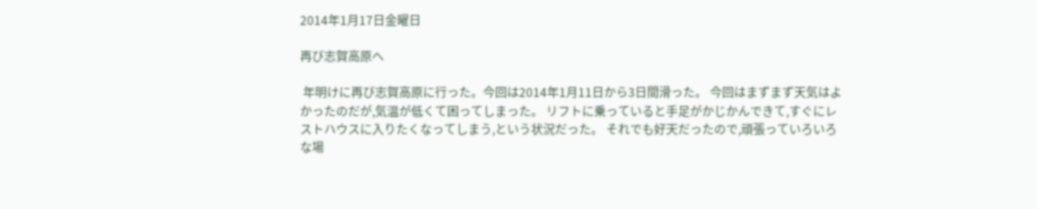2014年1月17日金曜日

再び志賀高原へ

 年明けに再び志賀高原に行った。今回は2014年1月11日から3日間滑った。 今回はまずまず天気はよかったのだが,気温が低くて困ってしまった。 リフトに乗っていると手足がかじかんできて,すぐにレストハウスに入りたくなってしまう,という状況だった。 それでも好天だったので,頑張っていろいろな場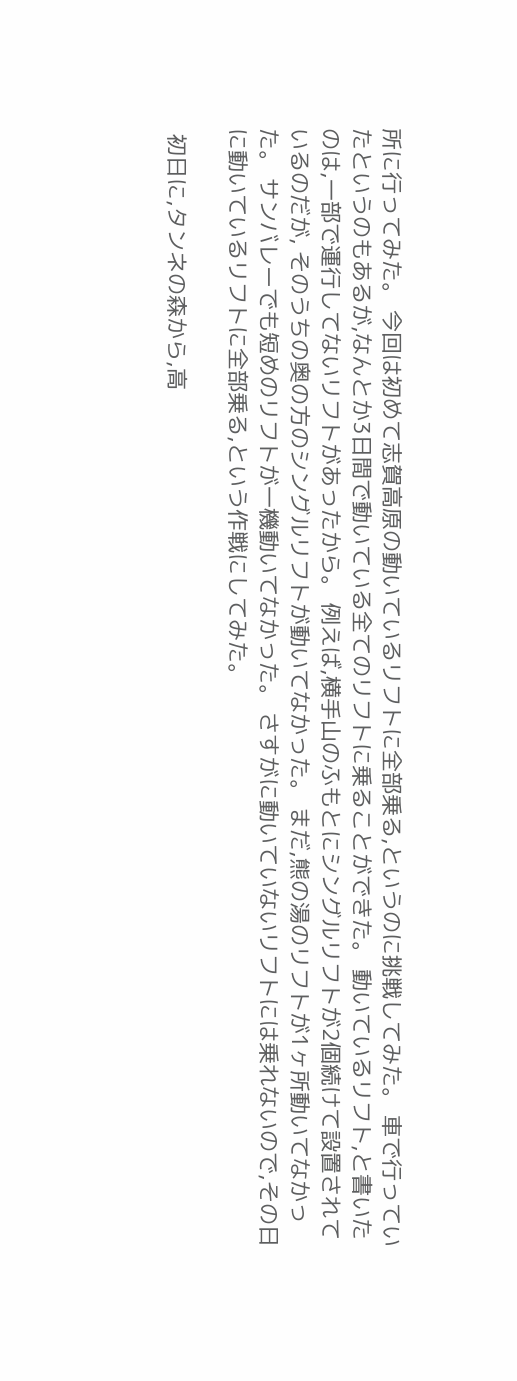所に行ってみた。 今回は初めて志賀高原の動いているリフトに全部乗る,というのに挑戦してみた。 車で行っていたというのもあるが,なんとか3日間で動いている全てのリフトに乗ることができた。 動いているリフト,と書いたのは,一部で運行してないリフトがあったから。 例えば,横手山のふもとにシングルリフトが2個続けて設置されているのだが, そのうちの奥の方のシングルリフトが動いてなかった。 まだ,熊の湯のリフトが1ヶ所動いてなかった。 サンバレーでも短めのリフトが一機動いてなかった。 さすがに動いていないリフトには乗れないので,その日に動いているリフトに全部乗る,という作戦にしてみた。

 初日に,タンネの森から,高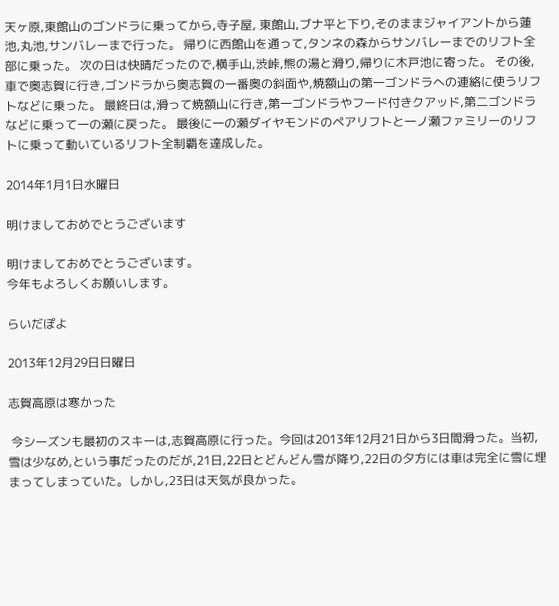天ヶ原,東館山のゴンドラに乗ってから,寺子屋, 東館山,ブナ平と下り,そのままジャイアントから蓮池,丸池,サンバレーまで行った。 帰りに西館山を通って,タンネの森からサンバレーまでのリフト全部に乗った。 次の日は快晴だったので,横手山,渋峠,熊の湯と滑り,帰りに木戸池に寄った。 その後,車で奥志賀に行き,ゴンドラから奥志賀の一番奥の斜面や,焼額山の第一ゴンドラへの連絡に使うリフトなどに乗った。 最終日は,滑って焼額山に行き,第一ゴンドラやフード付きクアッド,第二ゴンドラなどに乗って一の瀬に戻った。 最後に一の瀬ダイヤモンドのペアリフトと一ノ瀬ファミリーのリフトに乗って動いているリフト全制覇を達成した。

2014年1月1日水曜日

明けましておめでとうございます

明けましておめでとうございます。
今年もよろしくお願いします。

らいだぽよ

2013年12月29日日曜日

志賀高原は寒かった

 今シーズンも最初のスキーは,志賀高原に行った。今回は2013年12月21日から3日間滑った。当初,雪は少なめ,という事だったのだが,21日,22日とどんどん雪が降り,22日の夕方には車は完全に雪に埋まってしまっていた。しかし,23日は天気が良かった。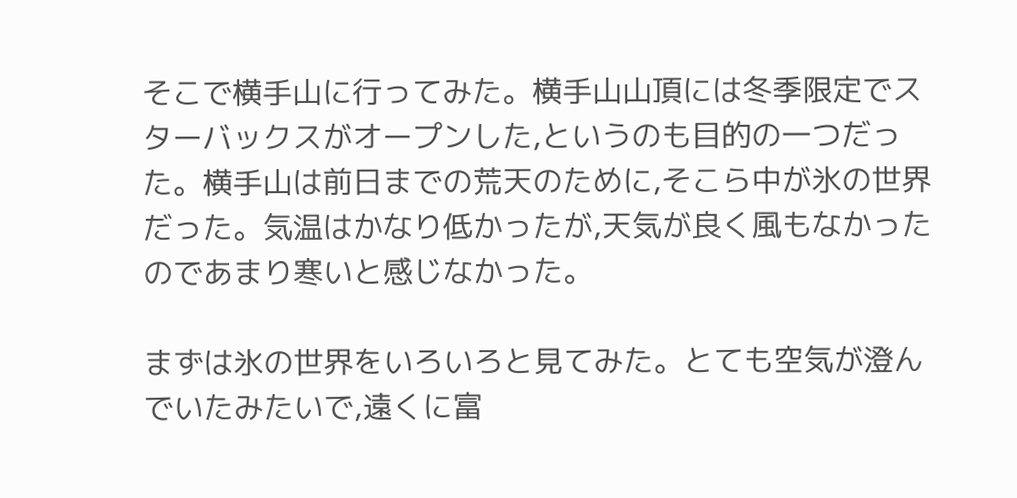そこで横手山に行ってみた。横手山山頂には冬季限定でスターバックスがオープンした,というのも目的の一つだった。横手山は前日までの荒天のために,そこら中が氷の世界だった。気温はかなり低かったが,天気が良く風もなかったのであまり寒いと感じなかった。

まずは氷の世界をいろいろと見てみた。とても空気が澄んでいたみたいで,遠くに富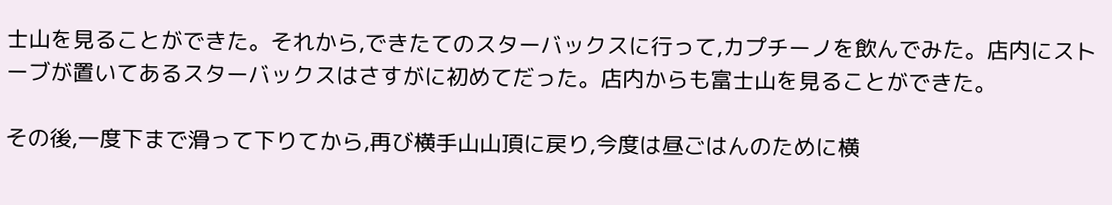士山を見ることができた。それから,できたてのスターバックスに行って,カプチーノを飲んでみた。店内にストーブが置いてあるスターバックスはさすがに初めてだった。店内からも富士山を見ることができた。

その後,一度下まで滑って下りてから,再び横手山山頂に戻り,今度は昼ごはんのために横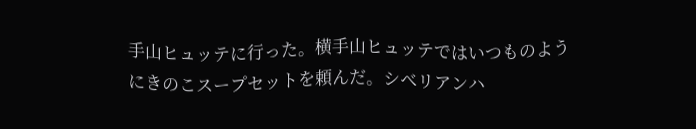手山ヒュッテに行った。横手山ヒュッテではいつものようにきのこスープセットを頼んだ。シベリアンハ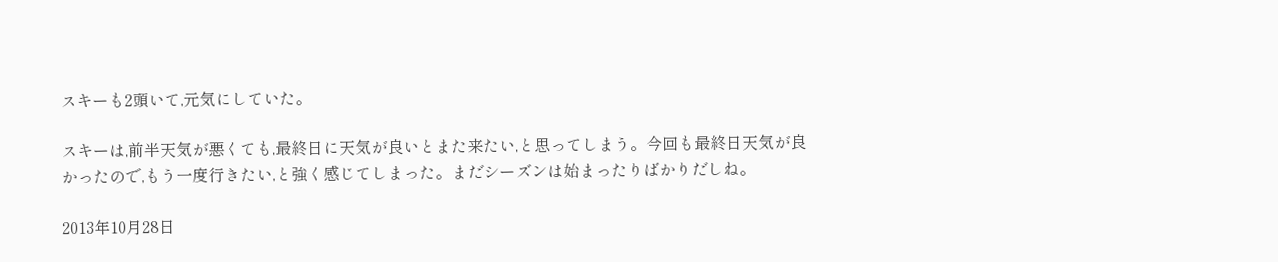スキーも2頭いて,元気にしていた。

スキーは,前半天気が悪くても,最終日に天気が良いとまた来たい,と思ってしまう。今回も最終日天気が良かったので,もう一度行きたい,と強く感じてしまった。まだシーズンは始まったりばかりだしね。

2013年10月28日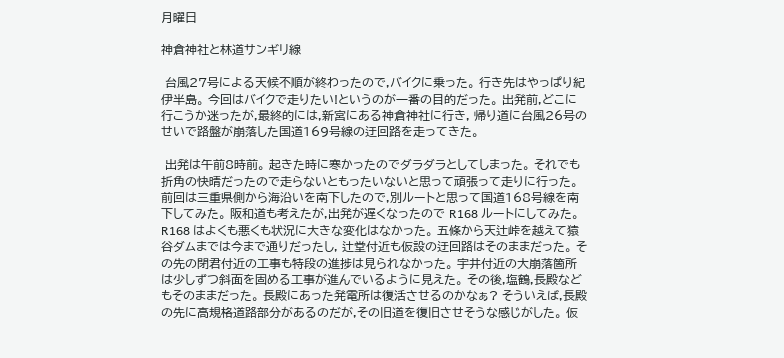月曜日

神倉神社と林道サンギリ線

 台風27号による天候不順が終わったので,バイクに乗った。 行き先はやっぱり紀伊半島。 今回はバイクで走りたい!というのが一番の目的だった。 出発前,どこに行こうか迷ったが,最終的には,新宮にある神倉神社に行き, 帰り道に台風26号のせいで路盤が崩落した国道169号線の迂回路を走ってきた。

 出発は午前8時前。 起きた時に寒かったのでダラダラとしてしまった。 それでも折角の快晴だったので走らないともったいないと思って頑張って走りに行った。 前回は三重県側から海沿いを南下したので,別ルートと思って国道168号線を南下してみた。 阪和道も考えたが,出発が遅くなったので R168 ルートにしてみた。 R168 はよくも悪くも状況に大きな変化はなかった。 五條から天辻峠を越えて猿谷ダムまでは今まで通りだったし, 辻堂付近も仮設の迂回路はそのままだった。 その先の閉君付近の工事も特段の進捗は見られなかった。 宇井付近の大崩落箇所は少しずつ斜面を固める工事が進んでいるように見えた。 その後,塩鶴,長殿などもそのままだった。 長殿にあった発電所は復活させるのかなぁ? そういえば,長殿の先に高規格道路部分があるのだが,その旧道を復旧させそうな感じがした。 仮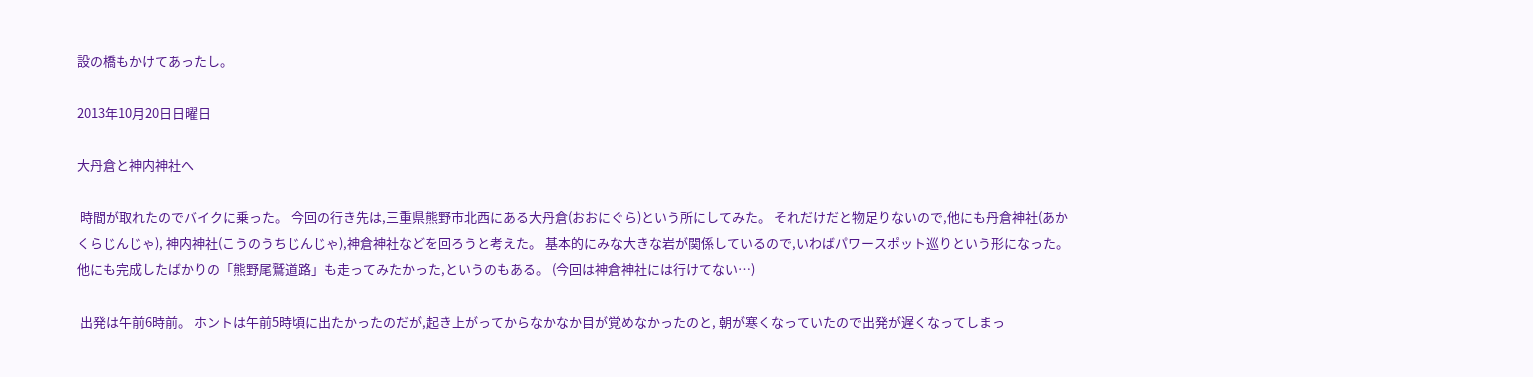設の橋もかけてあったし。

2013年10月20日日曜日

大丹倉と神内神社へ

 時間が取れたのでバイクに乗った。 今回の行き先は,三重県熊野市北西にある大丹倉(おおにぐら)という所にしてみた。 それだけだと物足りないので,他にも丹倉神社(あかくらじんじゃ), 神内神社(こうのうちじんじゃ),神倉神社などを回ろうと考えた。 基本的にみな大きな岩が関係しているので,いわばパワースポット巡りという形になった。 他にも完成したばかりの「熊野尾鷲道路」も走ってみたかった,というのもある。 (今回は神倉神社には行けてない…)

 出発は午前6時前。 ホントは午前5時頃に出たかったのだが,起き上がってからなかなか目が覚めなかったのと, 朝が寒くなっていたので出発が遅くなってしまっ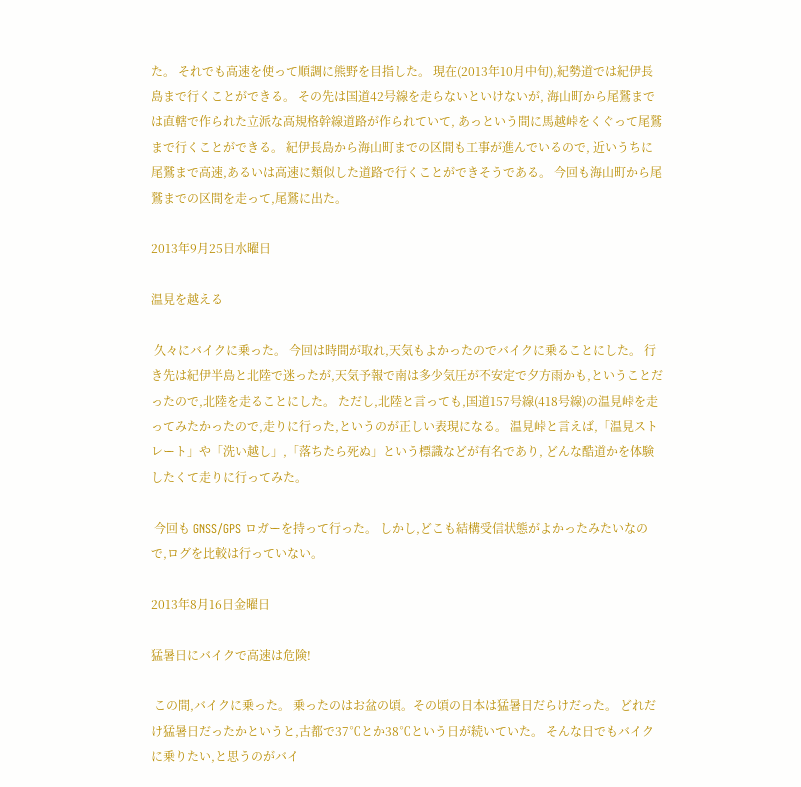た。 それでも高速を使って順調に熊野を目指した。 現在(2013年10月中旬),紀勢道では紀伊長島まで行くことができる。 その先は国道42号線を走らないといけないが, 海山町から尾鷲までは直轄で作られた立派な高規格幹線道路が作られていて, あっという間に馬越峠をくぐって尾鷲まで行くことができる。 紀伊長島から海山町までの区間も工事が進んでいるので, 近いうちに尾鷲まで高速,あるいは高速に類似した道路で行くことができそうである。 今回も海山町から尾鷲までの区間を走って,尾鷲に出た。

2013年9月25日水曜日

温見を越える

 久々にバイクに乗った。 今回は時間が取れ,天気もよかったのでバイクに乗ることにした。 行き先は紀伊半島と北陸で迷ったが,天気予報で南は多少気圧が不安定で夕方雨かも,ということだったので,北陸を走ることにした。 ただし,北陸と言っても,国道157号線(418号線)の温見峠を走ってみたかったので,走りに行った,というのが正しい表現になる。 温見峠と言えば,「温見ストレート」や「洗い越し」,「落ちたら死ぬ」という標識などが有名であり, どんな酷道かを体験したくて走りに行ってみた。

 今回も GNSS/GPS ロガーを持って行った。 しかし,どこも結構受信状態がよかったみたいなので,ログを比較は行っていない。

2013年8月16日金曜日

猛暑日にバイクで高速は危険!

 この間,バイクに乗った。 乗ったのはお盆の頃。その頃の日本は猛暑日だらけだった。 どれだけ猛暑日だったかというと,古都で37℃とか38℃という日が続いていた。 そんな日でもバイクに乗りたい,と思うのがバイ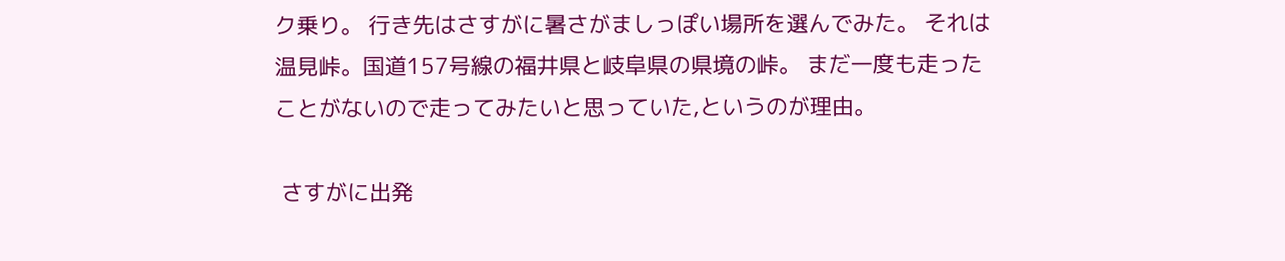ク乗り。 行き先はさすがに暑さがましっぽい場所を選んでみた。 それは温見峠。国道157号線の福井県と岐阜県の県境の峠。 まだ一度も走ったことがないので走ってみたいと思っていた,というのが理由。

 さすがに出発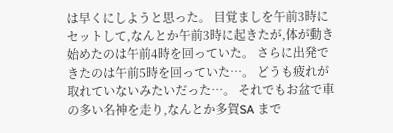は早くにしようと思った。 目覚ましを午前3時にセットして,なんとか午前3時に起きたが,体が動き始めたのは午前4時を回っていた。 さらに出発できたのは午前5時を回っていた…。 どうも疲れが取れていないみたいだった…。 それでもお盆で車の多い名神を走り,なんとか多賀SA まで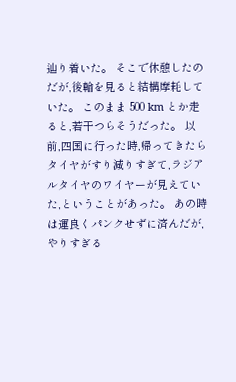辿り着いた。 そこで休憩したのだが,後輪を見ると結構摩耗していた。 このまま 500 km とか走ると,若干つらそうだった。 以前,四国に行った時,帰ってきたらタイヤがすり減りすぎて,ラジアルタイヤのワイヤーが見えていた,ということがあった。 あの時は運良くパンクせずに済んだが,やりすぎる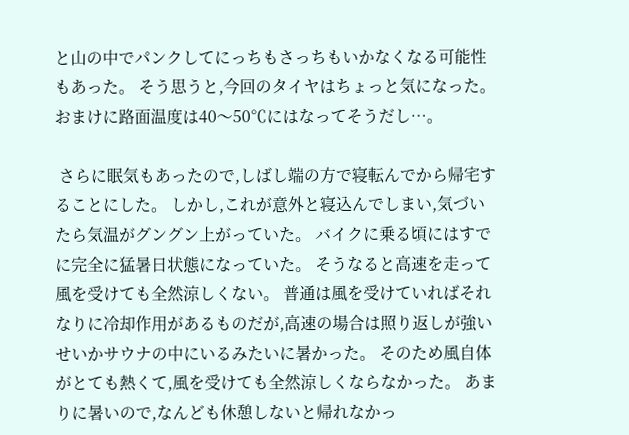と山の中でパンクしてにっちもさっちもいかなくなる可能性もあった。 そう思うと,今回のタイヤはちょっと気になった。 おまけに路面温度は40〜50℃にはなってそうだし…。

 さらに眠気もあったので,しばし端の方で寝転んでから帰宅することにした。 しかし,これが意外と寝込んでしまい,気づいたら気温がグングン上がっていた。 バイクに乗る頃にはすでに完全に猛暑日状態になっていた。 そうなると高速を走って風を受けても全然涼しくない。 普通は風を受けていればそれなりに冷却作用があるものだが,高速の場合は照り返しが強いせいかサウナの中にいるみたいに暑かった。 そのため風自体がとても熱くて,風を受けても全然涼しくならなかった。 あまりに暑いので,なんども休憩しないと帰れなかっ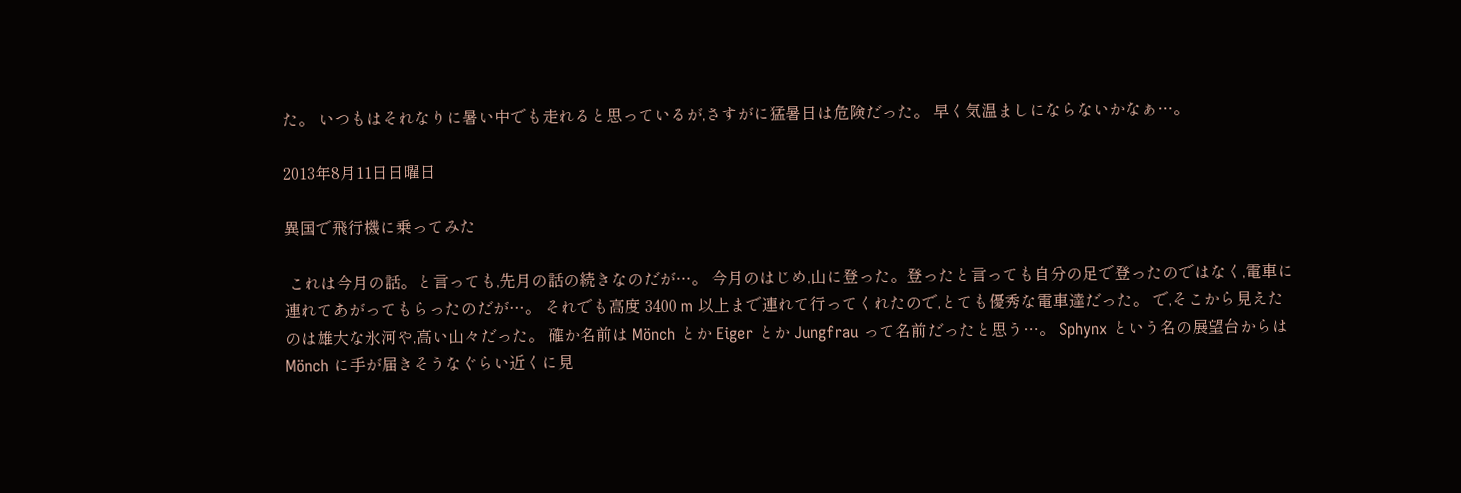た。 いつもはそれなりに暑い中でも走れると思っているが,さすがに猛暑日は危険だった。 早く気温ましにならないかなぁ…。

2013年8月11日日曜日

異国で飛行機に乗ってみた

 これは今月の話。と言っても,先月の話の続きなのだが…。 今月のはじめ,山に登った。登ったと言っても自分の足で登ったのではなく,電車に連れてあがってもらったのだが…。 それでも高度 3400 m 以上まで連れて行ってくれたので,とても優秀な電車達だった。 で,そこから見えたのは雄大な氷河や,高い山々だった。 確か名前は Mönch とか Eiger とか Jungfrau って名前だったと思う…。 Sphynx という名の展望台からは Mönch に手が届きそうなぐらい近くに見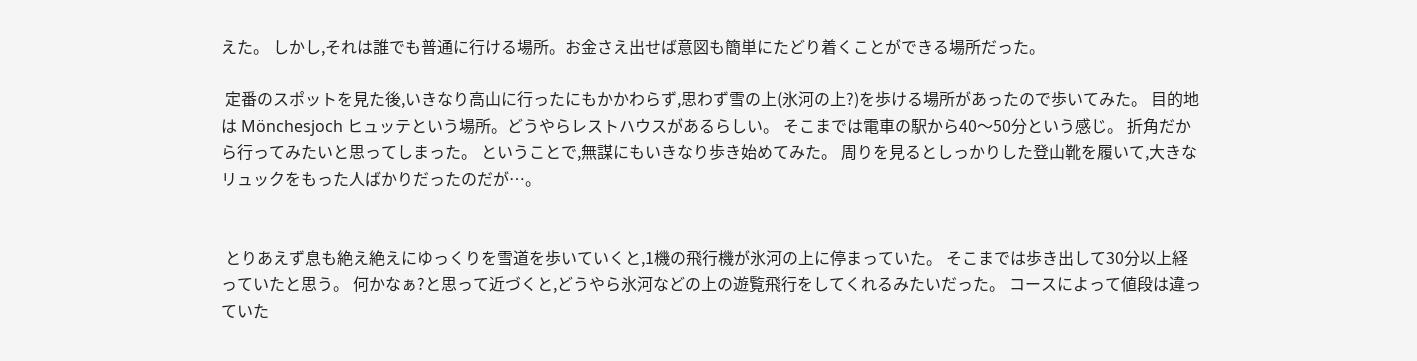えた。 しかし,それは誰でも普通に行ける場所。お金さえ出せば意図も簡単にたどり着くことができる場所だった。

 定番のスポットを見た後,いきなり高山に行ったにもかかわらず,思わず雪の上(氷河の上?)を歩ける場所があったので歩いてみた。 目的地は Mönchesjoch ヒュッテという場所。どうやらレストハウスがあるらしい。 そこまでは電車の駅から40〜50分という感じ。 折角だから行ってみたいと思ってしまった。 ということで,無謀にもいきなり歩き始めてみた。 周りを見るとしっかりした登山靴を履いて,大きなリュックをもった人ばかりだったのだが…。


 とりあえず息も絶え絶えにゆっくりを雪道を歩いていくと,1機の飛行機が氷河の上に停まっていた。 そこまでは歩き出して30分以上経っていたと思う。 何かなぁ?と思って近づくと,どうやら氷河などの上の遊覧飛行をしてくれるみたいだった。 コースによって値段は違っていた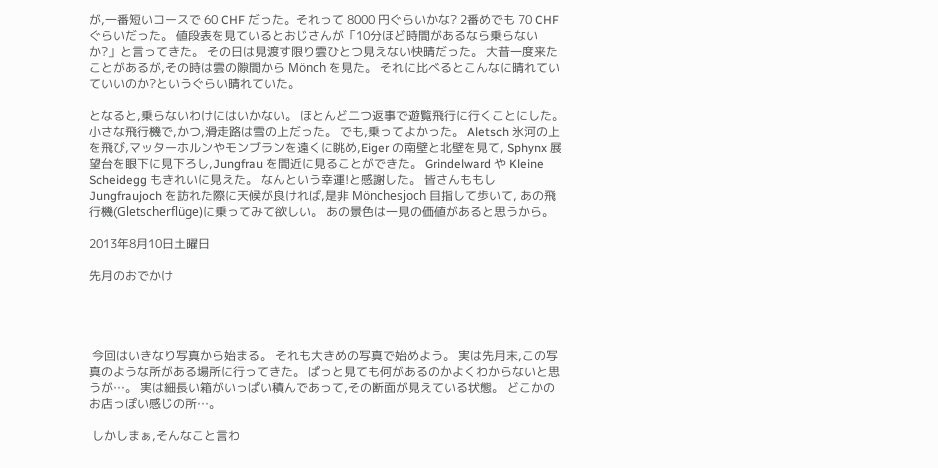が,一番短いコースで 60 CHF だった。それって 8000 円ぐらいかな? 2番めでも 70 CHF ぐらいだった。 値段表を見ているとおじさんが「10分ほど時間があるなら乗らないか?」と言ってきた。 その日は見渡す限り雲ひとつ見えない快晴だった。 大昔一度来たことがあるが,その時は雲の隙間から Mönch を見た。 それに比べるとこんなに晴れていていいのか?というぐらい晴れていた。

となると,乗らないわけにはいかない。 ほとんど二つ返事で遊覧飛行に行くことにした。 小さな飛行機で,かつ,滑走路は雪の上だった。 でも,乗ってよかった。 Aletsch 氷河の上を飛び,マッターホルンやモンブランを遠くに眺め,Eiger の南壁と北壁を見て, Sphynx 展望台を眼下に見下ろし,Jungfrau を間近に見ることができた。 Grindelward や Kleine Scheidegg もきれいに見えた。 なんという幸運!と感謝した。 皆さんももし Jungfraujoch を訪れた際に天候が良ければ,是非 Mönchesjoch 目指して歩いて, あの飛行機(Gletscherflüge)に乗ってみて欲しい。 あの景色は一見の価値があると思うから。

2013年8月10日土曜日

先月のおでかけ




 今回はいきなり写真から始まる。 それも大きめの写真で始めよう。 実は先月末,この写真のような所がある場所に行ってきた。 ぱっと見ても何があるのかよくわからないと思うが…。 実は細長い箱がいっぱい積んであって,その断面が見えている状態。 どこかのお店っぽい感じの所…。

 しかしまぁ,そんなこと言わ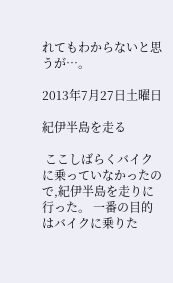れてもわからないと思うが…。

2013年7月27日土曜日

紀伊半島を走る

 ここしばらくバイクに乗っていなかったので,紀伊半島を走りに行った。 一番の目的はバイクに乗りた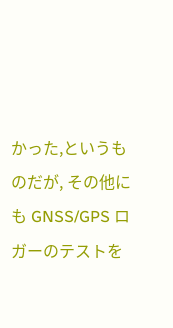かった,というものだが, その他にも GNSS/GPS ロガーのテストを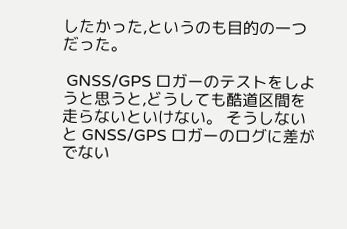したかった,というのも目的の一つだった。

 GNSS/GPS ロガーのテストをしようと思うと,どうしても酷道区間を走らないといけない。 そうしないと GNSS/GPS ロガーのログに差がでない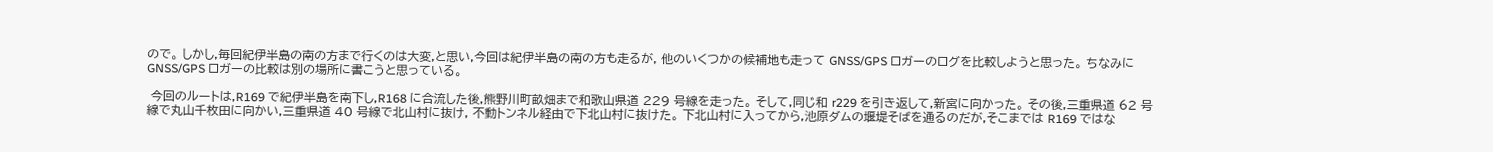ので。 しかし,毎回紀伊半島の南の方まで行くのは大変,と思い,今回は紀伊半島の南の方も走るが, 他のいくつかの候補地も走って GNSS/GPS ロガーのログを比較しようと思った。 ちなみに GNSS/GPS ロガーの比較は別の場所に書こうと思っている。

 今回のルートは,R169 で紀伊半島を南下し,R168 に合流した後,熊野川町畝畑まで和歌山県道 229 号線を走った。 そして,同じ和 r229 を引き返して,新宮に向かった。 その後,三重県道 62 号線で丸山千枚田に向かい,三重県道 40 号線で北山村に抜け, 不動トンネル経由で下北山村に抜けた。 下北山村に入ってから,池原ダムの堰堤そばを通るのだが,そこまでは R169 ではな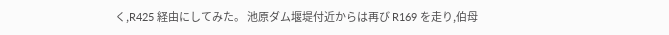く,R425 経由にしてみた。 池原ダム堰堤付近からは再び R169 を走り,伯母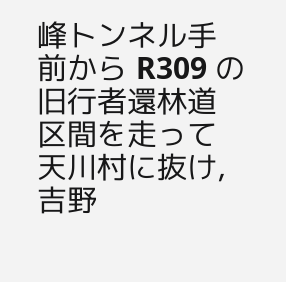峰トンネル手前から R309 の旧行者還林道区間を走って天川村に抜け,吉野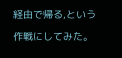経由で帰る,という作戦にしてみた。